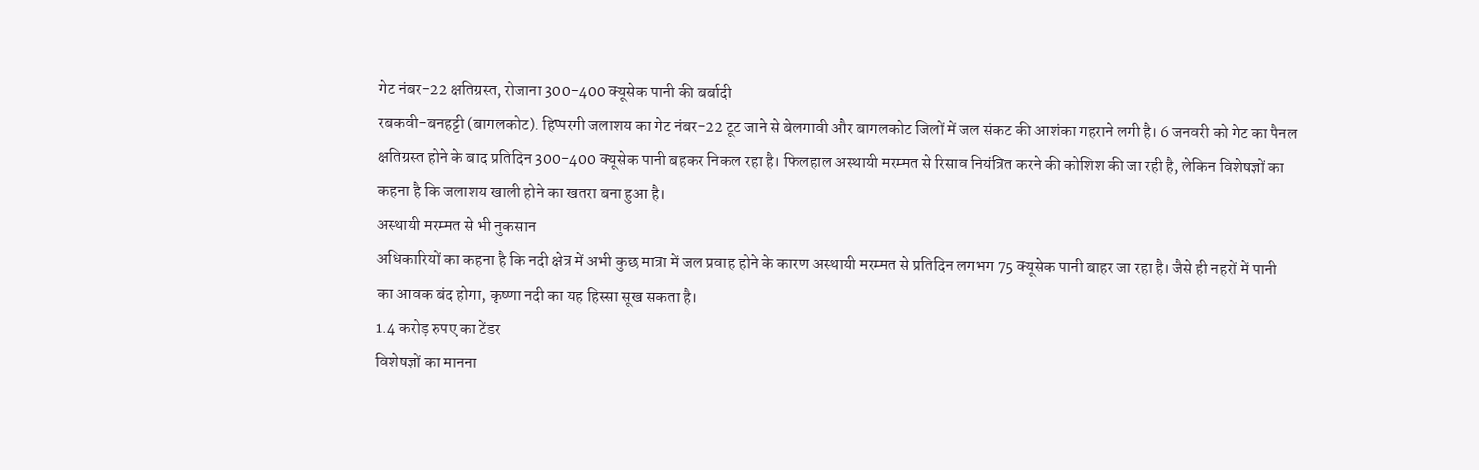गेट नंबर-22 क्षतिग्रस्त, रोजाना 300-400 क्यूसेक पानी की बर्बादी
रबकवी-बनहट्टी (बागलकोट). हिप्परगी जलाशय का गेट नंबर-22 टूट जाने से बेलगावी और बागलकोट जिलों में जल संकट की आशंका गहराने लगी है। 6 जनवरी को गेट का पैनल क्षतिग्रस्त होने के बाद प्रतिदिन 300-400 क्यूसेक पानी बहकर निकल रहा है। फिलहाल अस्थायी मरम्मत से रिसाव नियंत्रित करने की कोशिश की जा रही है, लेकिन विशेषज्ञों का कहना है कि जलाशय खाली होने का खतरा बना हुआ है।
अस्थायी मरम्मत से भी नुकसान
अधिकारियों का कहना है कि नदी क्षेत्र में अभी कुछ मात्रा में जल प्रवाह होने के कारण अस्थायी मरम्मत से प्रतिदिन लगभग 75 क्यूसेक पानी बाहर जा रहा है। जैसे ही नहरों में पानी का आवक बंद होगा, कृष्णा नदी का यह हिस्सा सूख सकता है।
1.4 करोड़ रुपए का टेंडर
विशेषज्ञों का मानना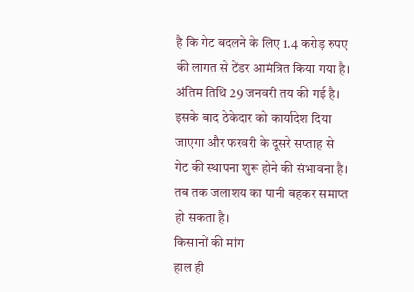है कि गेट बदलने के लिए 1.4 करोड़ रुपए की लागत से टेंडर आमंत्रित किया गया है। अंतिम तिथि 29 जनवरी तय की गई है। इसके बाद ठेकेदार को कार्यादेश दिया जाएगा और फरवरी के दूसरे सप्ताह से गेट की स्थापना शुरू होने की संभावना है। तब तक जलाशय का पानी बहकर समाप्त हो सकता है।
किसानों की मांग
हाल ही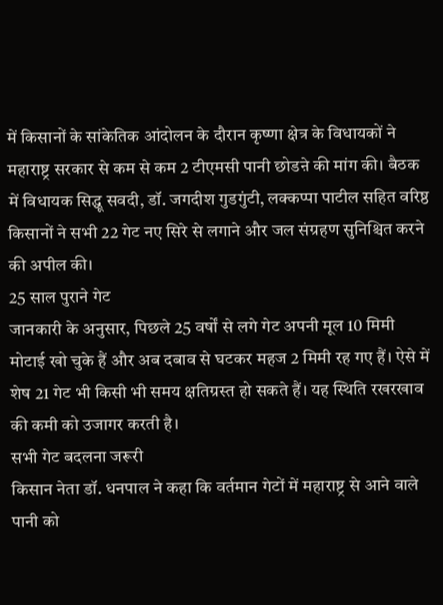में किसानों के सांकेतिक आंदोलन के दौरान कृष्णा क्षेत्र के विधायकों ने महाराष्ट्र सरकार से कम से कम 2 टीएमसी पानी छोडऩे की मांग की। बैठक में विधायक सिद्धू सवदी, डॉ. जगदीश गुडगुंटी, लक्कप्पा पाटील सहित वरिष्ठ किसानों ने सभी 22 गेट नए सिरे से लगाने और जल संग्रहण सुनिश्चित करने की अपील की।
25 साल पुराने गेट
जानकारी के अनुसार, पिछले 25 वर्षों से लगे गेट अपनी मूल 10 मिमी मोटाई खो चुके हैं और अब दबाव से घटकर महज 2 मिमी रह गए हैं। ऐसे में शेष 21 गेट भी किसी भी समय क्षतिग्रस्त हो सकते हैं। यह स्थिति रखरखाव की कमी को उजागर करती है।
सभी गेट बदलना जरूरी
किसान नेता डॉ. धनपाल ने कहा कि वर्तमान गेटों में महाराष्ट्र से आने वाले पानी को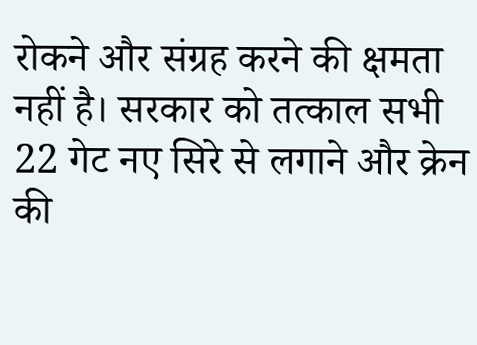रोकने और संग्रह करने की क्षमता नहीं है। सरकार को तत्काल सभी 22 गेट नए सिरे से लगाने और क्रेन की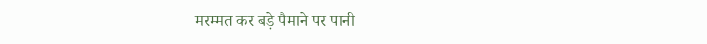मरम्मत कर बड़े पैमाने पर पानी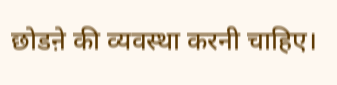छोडऩे की व्यवस्था करनी चाहिए।